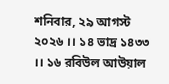শনিবার, ২৯ আগস্ট ২০২৬ ।। ১৪ ভাদ্র ১৪৩৩ ।। ১৬ রবিউল আউয়াল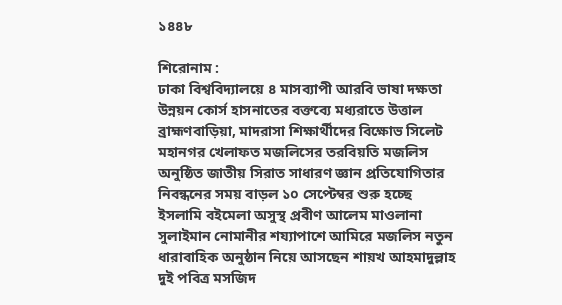১৪৪৮

শিরোনাম :
ঢাকা বিশ্ববিদ্যালয়ে ৪ মাসব্যাপী আরবি ভাষা দক্ষতা উন্নয়ন কোর্স হাসনাতের বক্তব্যে মধ্যরাতে উত্তাল ব্রাহ্মণবাড়িয়া, মাদরাসা শিক্ষার্থীদের বিক্ষোভ সিলেট মহানগর খেলাফত মজলিসের তরবিয়তি মজলিস অনুষ্ঠিত জাতীয় সিরাত সাধারণ জ্ঞান প্রতিযোগিতার নিবন্ধনের সময় বাড়ল ১০ সেপ্টেম্বর শুরু হচ্ছে ইসলামি বইমেলা অসুস্থ প্রবীণ আলেম মাওলানা সুলাইমান নোমানীর শয্যাপাশে আমিরে মজলিস নতুন ধারাবাহিক অনুষ্ঠান নিয়ে আসছেন শায়খ আহমাদুল্লাহ দুই পবিত্র মসজিদ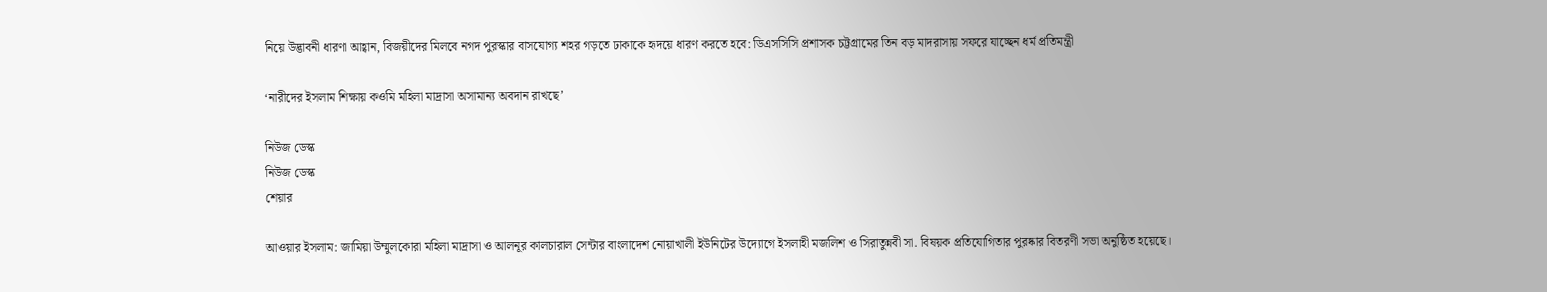নিয়ে উদ্ভাবনী ধারণা আহ্বান, বিজয়ীদের মিলবে নগদ পুরস্কার বাসযোগ্য শহর গড়তে ঢাকাকে হৃদয়ে ধারণ করতে হবে: ডিএসসিসি প্রশাসক চট্টগ্রামের তিন বড় মাদরাসায় সফরে যাচ্ছেন ধর্ম প্রতিমন্ত্রী

‘নারীদের ইসলাম শিক্ষায় কওমি মহিলা মাদ্রাসা অসামান্য অবদান রাখছে’

নিউজ ডেস্ক
নিউজ ডেস্ক
শেয়ার

আওয়ার ইসলাম: জামিয়া উম্মুলকোরা মহিলা মাদ্রাসা ও আলনূর কালচারাল সেন্টার বাংলাদেশ নোয়াখালী ইউনিটের উদ্যোগে ইসলাহী মজলিশ ও সিরাতুন্নবী সা. বিষয়ক প্রতিযোগিতার পুরষ্কার বিতরণী সভা অনুষ্ঠিত হয়েছে।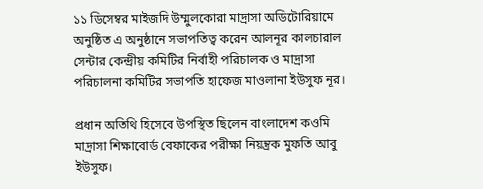১১ ডিসেম্বর মাইজদি উম্মুলকোরা মাদ্রাসা অডিটোরিয়ামে অনুষ্ঠিত এ অনুষ্ঠানে সভাপতিত্ব করেন আলনূর কালচারাল সেন্টার কেন্দ্রীয় কমিটির নির্বাহী পরিচালক ও মাদ্রাসা পরিচালনা কমিটির সভাপতি হাফেজ মাওলানা ইউসুফ নূর।

প্রধান অতিথি হিসেবে উপস্থিত ছিলেন বাংলাদেশ কওমি মাদ্রাসা শিক্ষাবোর্ড বেফাকের পরীক্ষা নিয়ন্ত্রক মুফতি আবু ইউসুফ।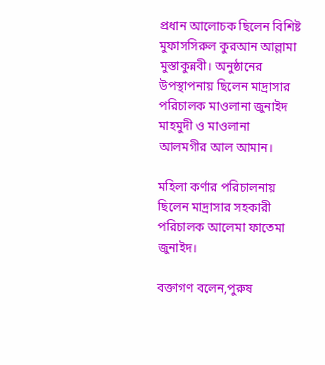প্রধান আলোচক ছিলেন বিশিষ্ট মুফাসসিরুল কুরআন আল্লামা মুস্তাকুন্নবী। অনুষ্ঠানের উপস্থাপনায় ছিলেন মাদ্রাসার পরিচালক মাওলানা জুনাইদ মাহমুদী ও মাওলানা আলমগীর আল আমান।

মহিলা কর্ণার পরিচালনায় ছিলেন মাদ্রাসার সহকারী পরিচালক আলেমা ফাতেমা জুনাইদ।

বক্তাগণ বলেন,পুরুষ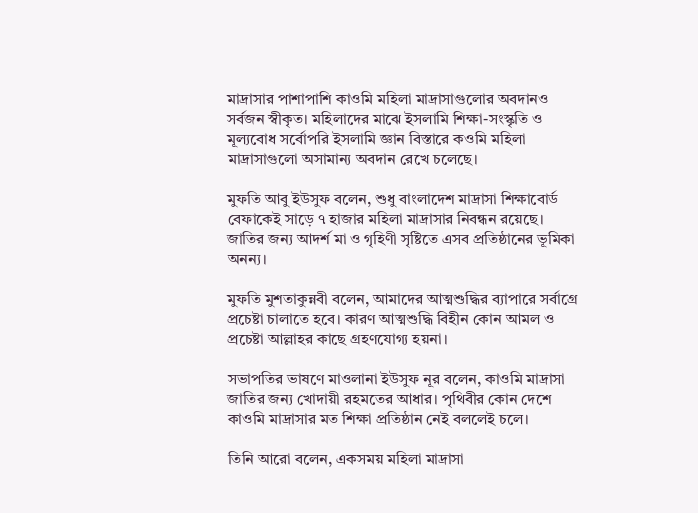মাদ্রাসার পাশাপাশি কাওমি মহিলা মাদ্রাসাগুলোর অবদানও সর্বজন স্বীকৃত। মহিলাদের মাঝে ইসলামি শিক্ষা-সংস্কৃতি ও মূল্যবোধ সর্বোপরি ইসলামি জ্ঞান বিস্তারে কওমি মহিলা মাদ্রাসাগুলো অসামান্য অবদান রেখে চলেছে।

মুফতি আবু ইউসুফ বলেন, শুধু বাংলাদেশ মাদ্রাসা শিক্ষাবোর্ড বেফাকেই সাড়ে ৭ হাজার মহিলা মাদ্রাসার নিবন্ধন রয়েছে। জাতির জন্য আদর্শ মা ও গৃহিণী সৃষ্টিতে এসব প্রতিষ্ঠানের ভূমিকা অনন্য।

মুফতি মুশতাকুন্নবী বলেন, আমাদের আত্মশুদ্ধির ব্যাপারে সর্বাগ্রে প্রচেষ্টা চালাতে হবে। কারণ আত্মশুদ্ধি বিহীন কোন আমল ও প্রচেষ্টা আল্লাহর কাছে গ্রহণযোগ্য হয়না।

সভাপতির ভাষণে মাওলানা ইউসুফ নূর বলেন, কাওমি মাদ্রাসা জাতির জন্য খোদায়ী রহমতের আধার। পৃথিবীর কোন দেশে কাওমি মাদ্রাসার মত শিক্ষা প্রতিষ্ঠান নেই বললেই চলে।

তিনি আরো বলেন, একসময় মহিলা মাদ্রাসা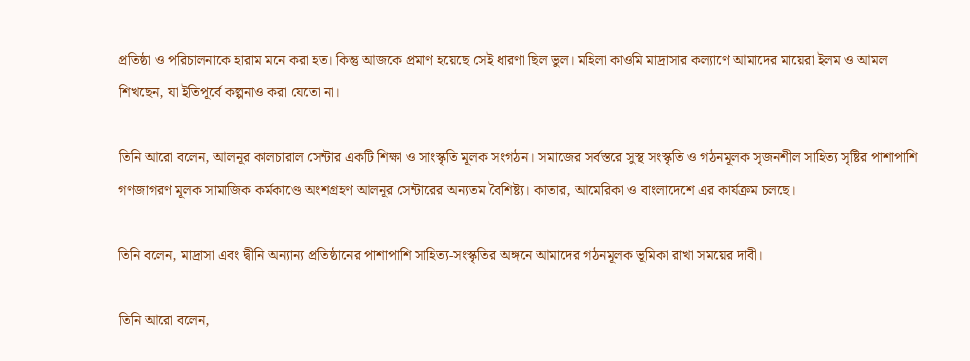প্রতিষ্ঠা ও পরিচালনাকে হারাম মনে করা হত। কিন্তু আজকে প্রমাণ হয়েছে সেই ধারণা ছিল ভুল। মহিলা কাওমি মাদ্রাসার কল্যাণে আমাদের মায়েরা ইলম ও আমল শিখছেন, যা ইতিপূর্বে কল্পনাও করা যেতো না।

তিনি আর‍ো বলেন, আলনূর কালচারাল সেন্টার একটি শিক্ষা ও সাংস্কৃতি মূলক সংগঠন। সমাজের সর্বস্তরে সুস্থ সংস্কৃতি ও গঠনমূলক সৃজনশীল সাহিত্য সৃষ্টির পাশাপাশি গণজাগরণ মূলক সামাজিক কর্মকাণ্ডে অংশগ্রহণ আলনূর সেন্টারের অন্যতম বৈশিষ্ট্য। কাতার, আমেরিকা ও বাংলাদেশে এর কার্যক্রম চলছে।

তিনি বলেন, মাদ্রাসা এবং দ্বীনি অন্যান্য প্রতিষ্ঠানের পাশাপাশি সাহিত্য-সংস্কৃতির অঙ্গনে আমাদের গঠনমূলক ভূমিকা রাখা সময়ের দাবী।

তিনি আরো বলেন,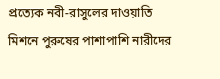প্রত্যেক নবী-রাসুলের দাওয়াতি মিশনে পুরুষের পাশাপাশি নারীদের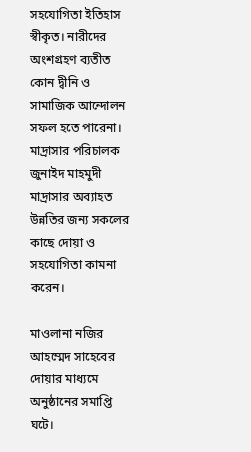সহযোগিতা ইতিহাস স্বীকৃত। নারীদের অংশগ্রহণ ব্যতীত কোন দ্বীনি ও সামাজিক আন্দোলন সফল হতে পারেনা। মাদ্রাসার পরিচালক জুনাইদ মাহমুদী মাদ্রাসার অব্যাহত উন্নতির জন্য সকলের কাছে দোয়া ও সহযোগিতা কামনা করেন।

মাওলানা নজির আহম্মেদ সাহেবের দোয়ার মাধ্যমে অনুষ্ঠানের সমাপ্তি ঘটে।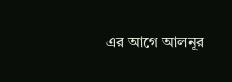এর আগে আলনূর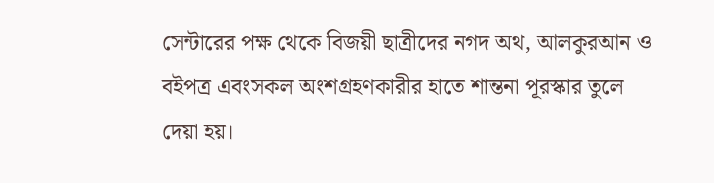সেন্টারের পক্ষ থেকে বিজয়ী ছাত্রীদের নগদ অথ, আলকুরআন ও বইপত্র এবংসকল অংশগ্রহণকারীর হাতে শান্তনা পূরস্কার তুলে দেয়া হয়।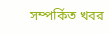সম্পর্কিত খবর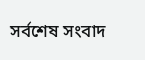সর্বশেষ সংবাদ